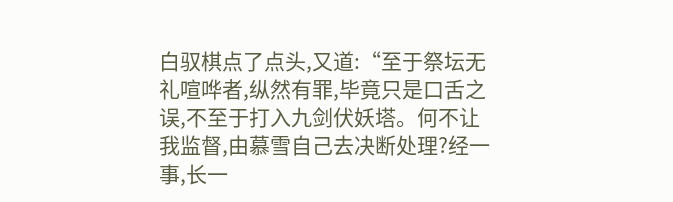白驭棋点了点头,又道:“至于祭坛无礼喧哗者,纵然有罪,毕竟只是口舌之误,不至于打入九剑伏妖塔。何不让我监督,由慕雪自己去决断处理?经一事,长一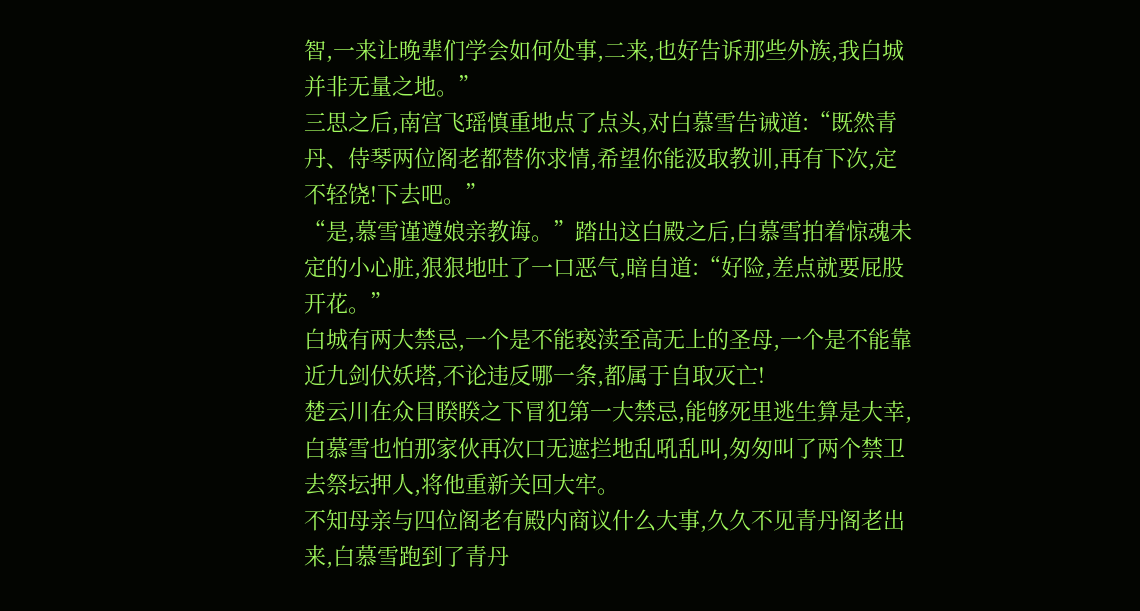智,一来让晚辈们学会如何处事,二来,也好告诉那些外族,我白城并非无量之地。”
三思之后,南宫飞瑶慎重地点了点头,对白慕雪告诫道:“既然青丹、侍琴两位阁老都替你求情,希望你能汲取教训,再有下次,定不轻饶!下去吧。”
“是,慕雪谨遵娘亲教诲。”踏出这白殿之后,白慕雪拍着惊魂未定的小心脏,狠狠地吐了一口恶气,暗自道:“好险,差点就要屁股开花。”
白城有两大禁忌,一个是不能亵渎至高无上的圣母,一个是不能靠近九剑伏妖塔,不论违反哪一条,都属于自取灭亡!
楚云川在众目睽睽之下冒犯第一大禁忌,能够死里逃生算是大幸,白慕雪也怕那家伙再次口无遮拦地乱吼乱叫,匆匆叫了两个禁卫去祭坛押人,将他重新关回大牢。
不知母亲与四位阁老有殿内商议什么大事,久久不见青丹阁老出来,白慕雪跑到了青丹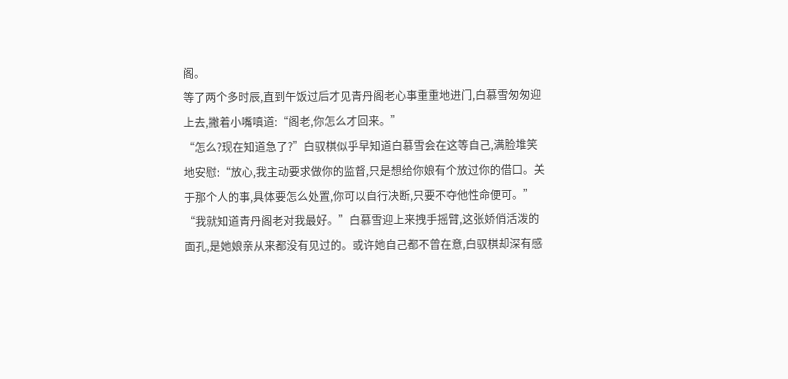阁。
等了两个多时辰,直到午饭过后才见青丹阁老心事重重地进门,白慕雪匆匆迎上去,撇着小嘴嗔道:“阁老,你怎么才回来。”
“怎么?现在知道急了?”白驭棋似乎早知道白慕雪会在这等自己,满脸堆笑地安慰:“放心,我主动要求做你的监督,只是想给你娘有个放过你的借口。关于那个人的事,具体要怎么处置,你可以自行决断,只要不夺他性命便可。”
“我就知道青丹阁老对我最好。”白慕雪迎上来拽手摇臂,这张娇俏活泼的面孔,是她娘亲从来都没有见过的。或许她自己都不曾在意,白驭棋却深有感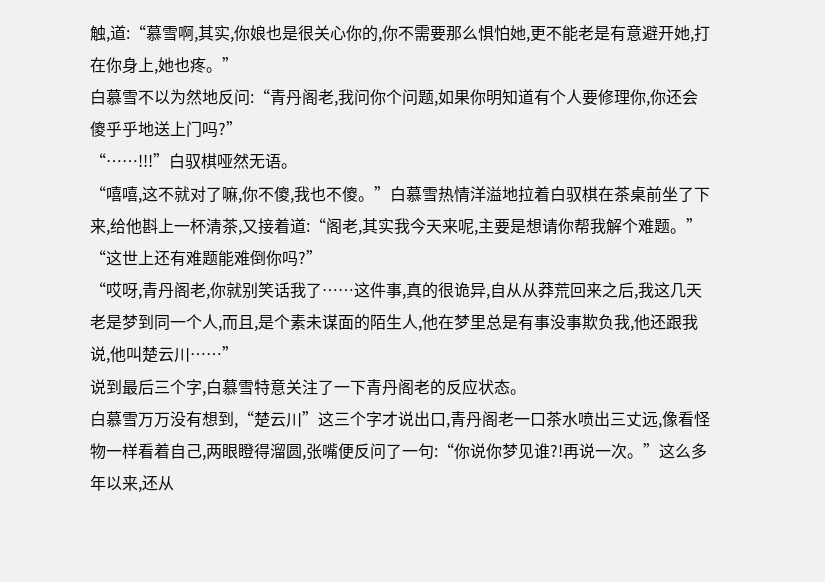触,道:“慕雪啊,其实,你娘也是很关心你的,你不需要那么惧怕她,更不能老是有意避开她,打在你身上,她也疼。”
白慕雪不以为然地反问:“青丹阁老,我问你个问题,如果你明知道有个人要修理你,你还会傻乎乎地送上门吗?”
“……!!!”白驭棋哑然无语。
“嘻嘻,这不就对了嘛,你不傻,我也不傻。”白慕雪热情洋溢地拉着白驭棋在茶桌前坐了下来,给他斟上一杯清茶,又接着道:“阁老,其实我今天来呢,主要是想请你帮我解个难题。”
“这世上还有难题能难倒你吗?”
“哎呀,青丹阁老,你就别笑话我了……这件事,真的很诡异,自从从莽荒回来之后,我这几天老是梦到同一个人,而且,是个素未谋面的陌生人,他在梦里总是有事没事欺负我,他还跟我说,他叫楚云川……”
说到最后三个字,白慕雪特意关注了一下青丹阁老的反应状态。
白慕雪万万没有想到,“楚云川”这三个字才说出口,青丹阁老一口茶水喷出三丈远,像看怪物一样看着自己,两眼瞪得溜圆,张嘴便反问了一句:“你说你梦见谁?!再说一次。”这么多年以来,还从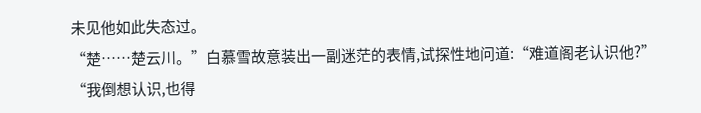未见他如此失态过。
“楚……楚云川。”白慕雪故意装出一副迷茫的表情,试探性地问道:“难道阁老认识他?”
“我倒想认识,也得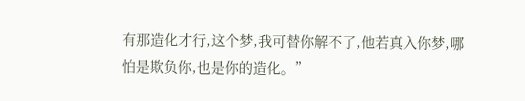有那造化才行,这个梦,我可替你解不了,他若真入你梦,哪怕是欺负你,也是你的造化。”